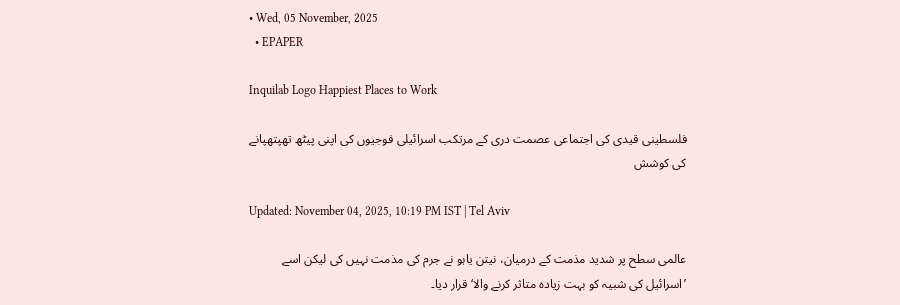• Wed, 05 November, 2025
  • EPAPER

Inquilab Logo Happiest Places to Work

فلسطینی قیدی کی اجتماعی عصمت دری کے مرتکب اسرائیلی فوجیوں کی اپنی پیٹھ تھپتھپانے کی کوشش

Updated: November 04, 2025, 10:19 PM IST | Tel Aviv

عالمی سطح پر شدید مذمت کے درمیان، نیتن یاہو نے جرم کی مذمت نہیں کی لیکن اسے ’اسرائیل کی شبیہ کو بہت زیادہ متاثر کرنے والا‘ قرار دیا۔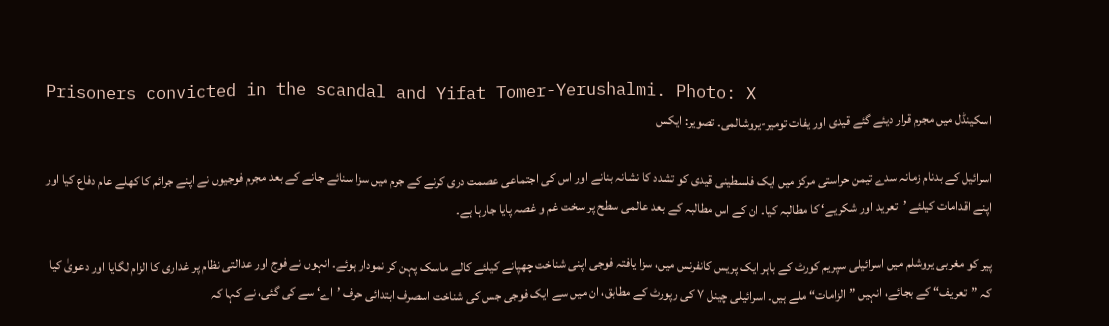Prisoners convicted in the scandal and Yifat Tomer-Yerushalmi. Photo: X
اسکینڈل میں مجرم قرار دیئے گئے قیدی اور یفات تومیر-یروشالمی۔ تصویر: ایکس

اسرائیل کے بدنام زمانہ سدے تیمن حراستی مرکز میں ایک فلسطینی قیدی کو تشدد کا نشانہ بنانے اور اس کی اجتماعی عصمت دری کرنے کے جرم میں سزا سنائے جانے کے بعد مجرم فوجیوں نے اپنے جرائم کا کھلے عام دفاع کیا اور اپنے اقدامات کیلئے ’تعرید اور شکریے‘ کا مطالبہ کیا۔ ان کے اس مطالبہ کے بعد عالمی سطح پر سخت غم و غصہ پایا جارہا ہے۔

پیر کو مغربی یروشلم میں اسرائیلی سپریم کورٹ کے باہر ایک پریس کانفرنس میں، سزا یافتہ فوجی اپنی شناخت چھپانے کیلئے کالے ماسک پہن کر نمودار ہوئے۔ انہوں نے فوج اور عدالتی نظام پر غداری کا الزام لگایا اور دعویٰ کیا کہ ”تعریف“ کے بجائے، انہیں ”الزامات“ ملے ہیں۔ اسرائیلی چینل ۷ کی رپورٹ کے مطابق، ان میں سے ایک فوجی جس کی شناخت اسصرف ابتدائی حرف ’اے‘ سے کی گئی، نے کہا کہ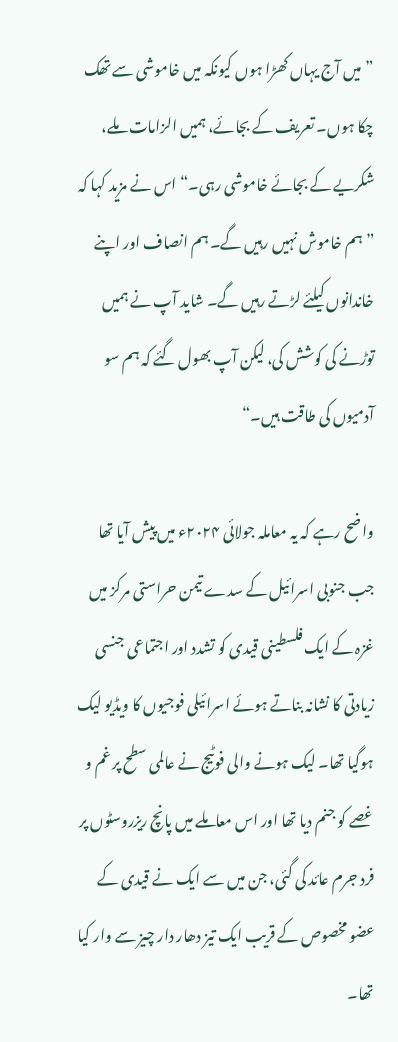”میں آج یہاں کھڑا ہوں کیونکہ میں خاموشی سے تھک چکا ہوں۔ تعریف کے بجائے، ہمیں الزامات ملے، شکریے کے بجائے خاموشی رہی۔“ اس نے مزید کہا کہ ”ہم خاموش نہیں رہیں گے۔ ہم انصاف اور اپنے خاندانوں کیلئے لڑتے رہیں گے۔ شاید آپ نے ہمیں توڑنے کی کوشش کی، لیکن آپ بھول گئے کہ ہم سو آدمیوں کی طاقت ہیں۔“

واضح رہے کہ یہ معاملہ جولائی ۲۰۲۴ء میں پیش آیا تھا جب جنوبی اسرائیل کے سدے تیمن حراستی مرکز میں غزہ کے ایک فلسطینی قیدی کو تشدد اور اجتماعی جنسی زیادتی کا نشانہ بناتے ہوئے اسرائیلی فوجیوں کا ویڈیو لیک ہوگیا تھا۔ لیک ہونے والی فوٹیج نے عالمی سطح پر غم و غصے کو جنم دیا تھا اور اس معاملے میں پانچ ریزروسٹوں پر فرد جرم عائد کی گئی، جن میں سے ایک نے قیدی کے عضو مخصوص کے قریب ایک تیز دھار دار چیز سے وار کیا تھا۔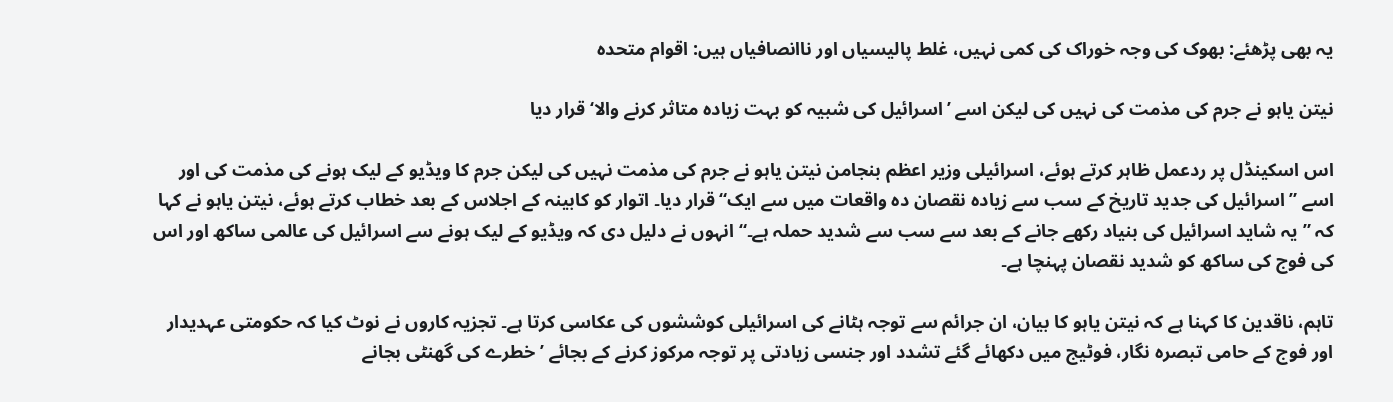یہ بھی پڑھئے: بھوک کی وجہ خوراک کی کمی نہیں، غلط پالیسیاں اور ناانصافیاں ہیں: اقوام متحدہ

نیتن یاہو نے جرم کی مذمت کی نہیں کی لیکن اسے ’اسرائیل کی شبیہ کو بہت زیادہ متاثر کرنے والا‘ قرار دیا

اس اسکینڈل پر ردعمل ظاہر کرتے ہوئے، اسرائیلی وزیر اعظم بنجامن نیتن یاہو نے جرم کی مذمت نہیں کی لیکن جرم کا ویڈیو کے لیک ہونے کی مذمت کی اور اسے ”اسرائیل کی جدید تاریخ کے سب سے زیادہ نقصان دہ واقعات میں سے ایک“ قرار دیا۔ اتوار کو کابینہ کے اجلاس کے بعد خطاب کرتے ہوئے، نیتن یاہو نے کہا کہ ”یہ شاید اسرائیل کی بنیاد رکھے جانے کے بعد سے سب سے شدید حملہ ہے۔“ انہوں نے دلیل دی کہ ویڈیو کے لیک ہونے سے اسرائیل کی عالمی ساکھ اور اس کی فوج کی ساکھ کو شدید نقصان پہنچا ہے۔

تاہم، ناقدین کا کہنا ہے کہ نیتن یاہو کا بیان، ان جرائم سے توجہ ہٹانے کی اسرائیلی کوششوں کی عکاسی کرتا ہے۔ تجزیہ کاروں نے نوٹ کیا کہ حکومتی عہدیدار اور فوج کے حامی تبصرہ نگار، فوٹیج میں دکھائے گئے تشدد اور جنسی زیادتی پر توجہ مرکوز کرنے کے بجائے ’خطرے کی گھنٹی بجانے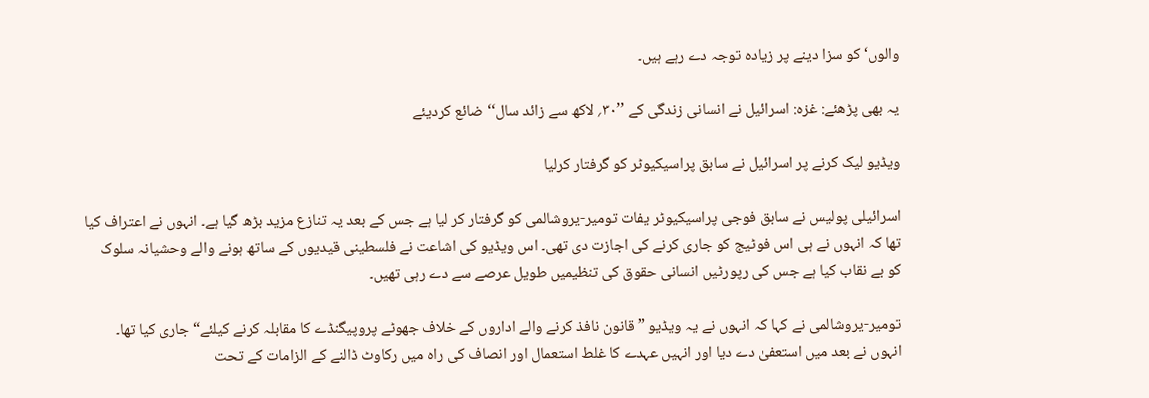والوں‘ کو سزا دینے پر زیادہ توجہ دے رہے ہیں۔

یہ بھی پڑھئے: غزہ: اسرائیل نے انسانی زندگی کے ’’۳۰؍ لاکھ سے زائد سال‘‘ ضائع کردیئے

ویڈیو لیک کرنے پر اسرائیل نے سابق پراسیکیوٹر کو گرفتار کرلیا

اسرائیلی پولیس نے سابق فوجی پراسیکیوٹر یفات تومیر-یروشالمی کو گرفتار کر لیا ہے جس کے بعد یہ تنازع مزید بڑھ گیا ہے۔ انہوں نے اعتراف کیا تھا کہ انہوں نے ہی اس فوٹیج کو جاری کرنے کی اجازت دی تھی۔ اس ویڈیو کی اشاعت نے فلسطینی قیدیوں کے ساتھ ہونے والے وحشیانہ سلوک کو بے نقاب کیا ہے جس کی رپورٹیں انسانی حقوق کی تنظیمیں طویل عرصے سے دے رہی تھیں۔

تومیر-یروشالمی نے کہا کہ انہوں نے یہ ویڈیو ”قانون نافذ کرنے والے اداروں کے خلاف جھوٹے پروپیگنڈے کا مقابلہ کرنے کیلئے“ جاری کیا تھا۔ انہوں نے بعد میں استعفیٰ دے دیا اور انہیں عہدے کا غلط استعمال اور انصاف کی راہ میں رکاوٹ ڈالنے کے الزامات کے تحت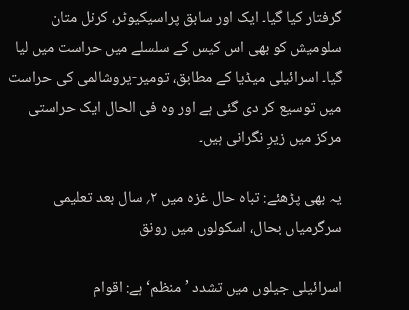گرفتار کیا گیا۔ ایک اور سابق پراسیکیوٹر، کرنل متان سلومیش کو بھی اس کیس کے سلسلے میں حراست میں لیا گیا۔ اسرائیلی میڈیا کے مطابق، تومیر-یروشالمی کی حراست میں توسیع کر دی گئی ہے اور وہ فی الحال ایک حراستی مرکز میں زیرِ نگرانی ہیں۔

یہ بھی پڑھئے: تباہ حال غزہ میں ۲؍ سال بعد تعلیمی سرگرمیاں بحال، اسکولوں میں رونق

اسرائیلی جیلوں میں تشدد ’منظم‘ ہے: اقوام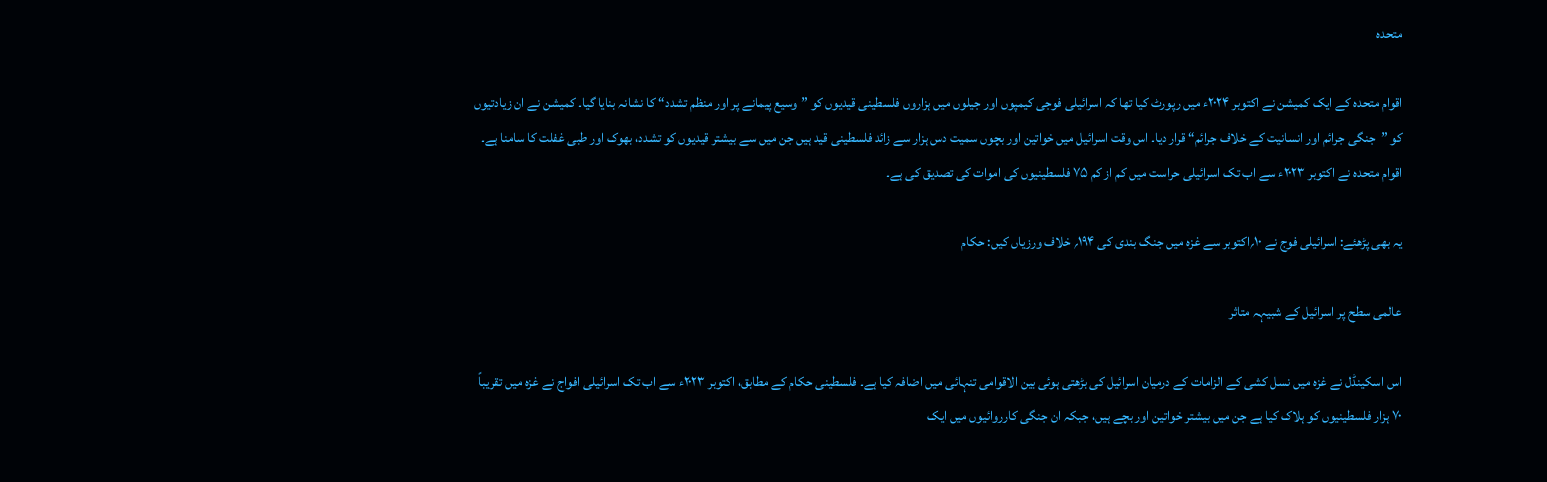متحدہ

اقوام متحدہ کے ایک کمیشن نے اکتوبر ۲۰۲۴ء میں رپورٹ کیا تھا کہ اسرائیلی فوجی کیمپوں اور جیلوں میں ہزاروں فلسطینی قیدیوں کو ”وسیع پیمانے پر اور منظم تشدد“ کا نشانہ بنایا گیا۔ کمیشن نے ان زیادتیوں کو ”جنگی جرائم اور انسانیت کے خلاف جرائم“ قرار دیا۔ اس وقت اسرائیل میں خواتین اور بچوں سمیت دس ہزار سے زائد فلسطینی قید ہیں جن میں سے بیشتر قیدیوں کو تشدد، بھوک اور طبی غفلت کا سامنا ہے۔ اقوام متحدہ نے اکتوبر ۲۰۲۳ء سے اب تک اسرائیلی حراست میں کم از کم ۷۵ فلسطینیوں کی اموات کی تصدیق کی ہے۔

یہ بھی پڑھئے: اسرائیلی فوج نے ۱۰؍اکتوبر سے غزہ میں جنگ بندی کی ۱۹۴؍ خلاف ورزیاں کیں: حکام

عالمی سطح پر اسرائیل کے شبیہہ متاثر

اس اسکینڈل نے غزہ میں نسل کشی کے الزامات کے درمیان اسرائیل کی بڑھتی ہوئی بین الاقوامی تنہائی میں اضافہ کیا ہے۔ فلسطینی حکام کے مطابق، اکتوبر ۲۰۲۳ء سے اب تک اسرائیلی افواج نے غزہ میں تقریباً ۷۰ ہزار فلسطینیوں کو ہلاک کیا ہے جن میں بیشتر خواتین اور بچے ہیں، جبکہ ان جنگی کارروائیوں میں ایک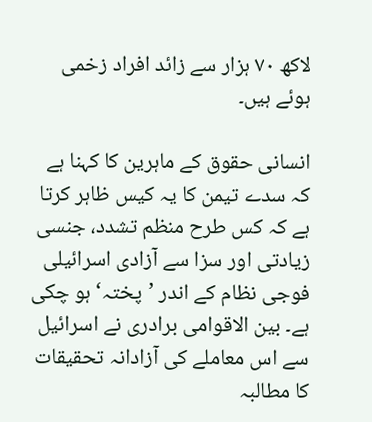لاکھ ۷۰ ہزار سے زائد افراد زخمی ہوئے ہیں۔

انسانی حقوق کے ماہرین کا کہنا ہے کہ سدے تیمن کا یہ کیس ظاہر کرتا ہے کہ کس طرح منظم تشدد، جنسی زیادتی اور سزا سے آزادی اسرائیلی فوجی نظام کے اندر ’پختہ‘ ہو چکی ہے۔ بین الاقوامی برادری نے اسرائیل سے اس معاملے کی آزادانہ تحقیقات کا مطالبہ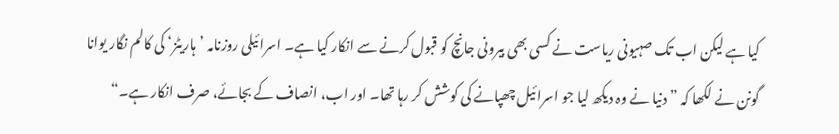کیا ہے لیکن اب تک صہیونی ریاست نے کسی بھی بیرونی جانچ کو قبول کرنے سے انکار کیا ہے۔ اسرائیلی روزنامہ ’ہاریٹز‘ کی کالم نگار یوانا گونن نے لکھا کہ ”دنیا نے وہ دیکھ لیا جو اسرائیل چھپانے کی کوشش کر رہا تھا۔ اور اب، انصاف کے بجائے، صرف انکار ہے۔“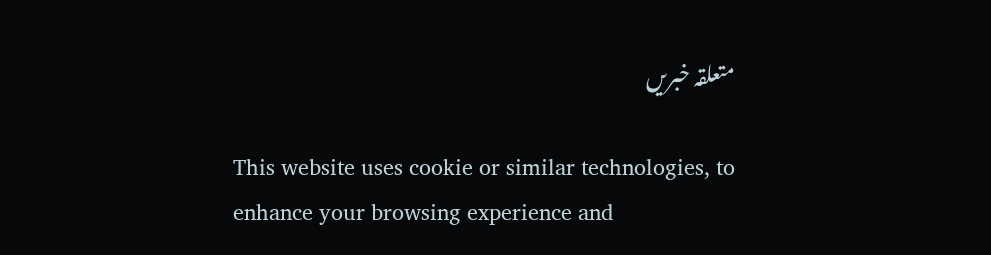متعلقہ خبریں

This website uses cookie or similar technologies, to enhance your browsing experience and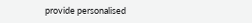provide personalised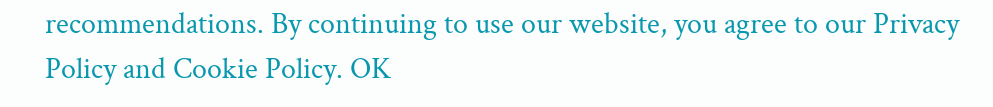recommendations. By continuing to use our website, you agree to our Privacy Policy and Cookie Policy. OK